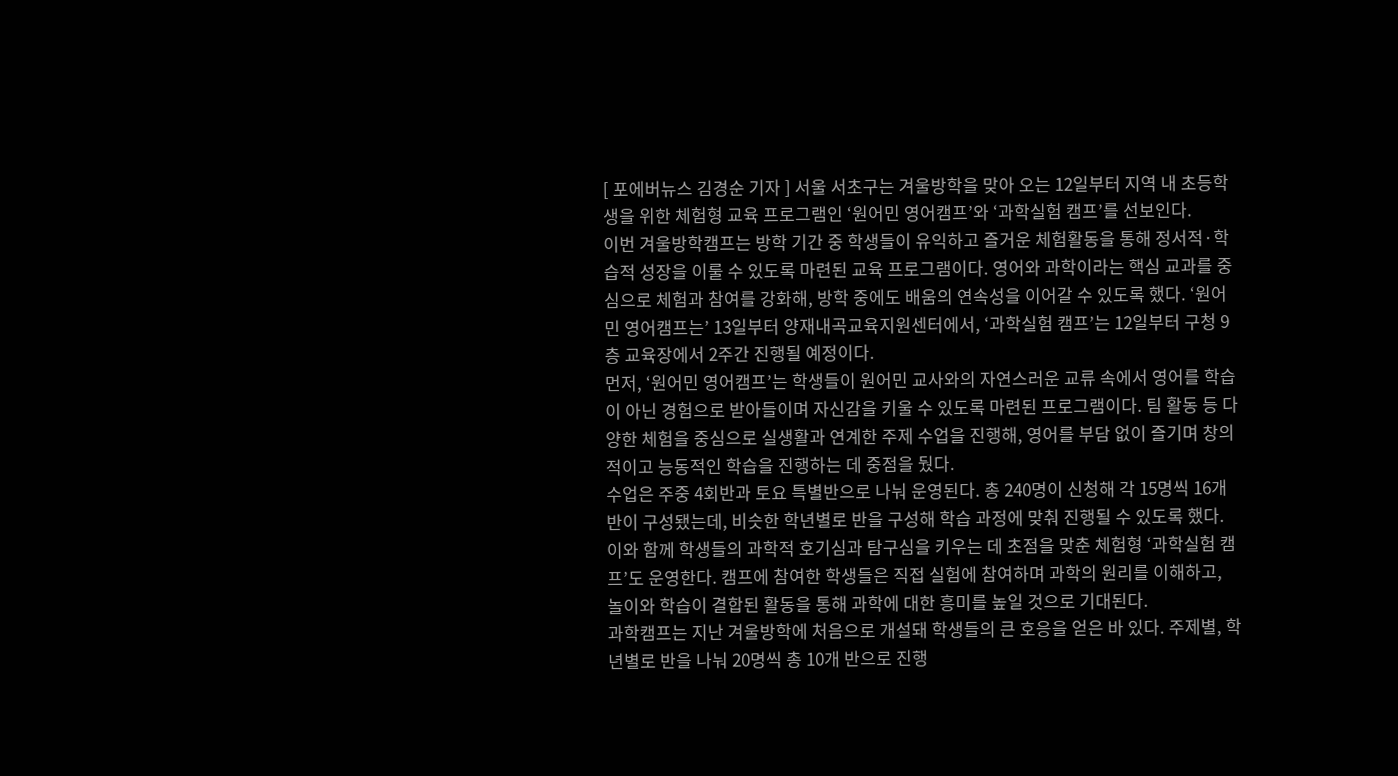[ 포에버뉴스 김경순 기자 ] 서울 서초구는 겨울방학을 맞아 오는 12일부터 지역 내 초등학생을 위한 체험형 교육 프로그램인 ‘원어민 영어캠프’와 ‘과학실험 캠프’를 선보인다.
이번 겨울방학캠프는 방학 기간 중 학생들이 유익하고 즐거운 체험활동을 통해 정서적·학습적 성장을 이룰 수 있도록 마련된 교육 프로그램이다. 영어와 과학이라는 핵심 교과를 중심으로 체험과 참여를 강화해, 방학 중에도 배움의 연속성을 이어갈 수 있도록 했다. ‘원어민 영어캠프는’ 13일부터 양재내곡교육지원센터에서, ‘과학실험 캠프’는 12일부터 구청 9층 교육장에서 2주간 진행될 예정이다.
먼저, ‘원어민 영어캠프’는 학생들이 원어민 교사와의 자연스러운 교류 속에서 영어를 학습이 아닌 경험으로 받아들이며 자신감을 키울 수 있도록 마련된 프로그램이다. 팀 활동 등 다양한 체험을 중심으로 실생활과 연계한 주제 수업을 진행해, 영어를 부담 없이 즐기며 창의적이고 능동적인 학습을 진행하는 데 중점을 뒀다.
수업은 주중 4회반과 토요 특별반으로 나눠 운영된다. 총 240명이 신청해 각 15명씩 16개 반이 구성됐는데, 비슷한 학년별로 반을 구성해 학습 과정에 맞춰 진행될 수 있도록 했다.
이와 함께 학생들의 과학적 호기심과 탐구심을 키우는 데 초점을 맞춘 체험형 ‘과학실험 캠프’도 운영한다. 캠프에 참여한 학생들은 직접 실험에 참여하며 과학의 원리를 이해하고, 놀이와 학습이 결합된 활동을 통해 과학에 대한 흥미를 높일 것으로 기대된다.
과학캠프는 지난 겨울방학에 처음으로 개설돼 학생들의 큰 호응을 얻은 바 있다. 주제별, 학년별로 반을 나눠 20명씩 총 10개 반으로 진행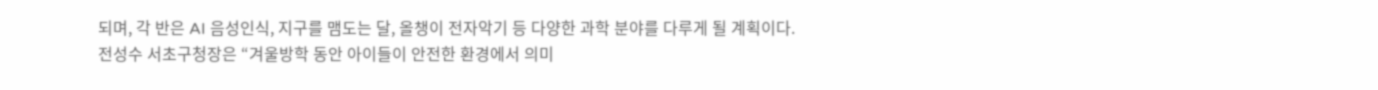되며, 각 반은 AI 음성인식, 지구를 맴도는 달, 올챙이 전자악기 등 다양한 과학 분야를 다루게 될 계획이다.
전성수 서초구청장은 “겨울방학 동안 아이들이 안전한 환경에서 의미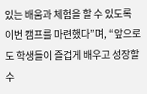있는 배움과 체험을 할 수 있도록 이번 캠프를 마련했다”며, “앞으로도 학생들이 즐겁게 배우고 성장할 수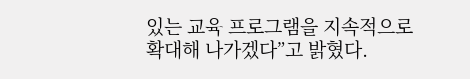있는 교육 프로그램을 지속적으로 확대해 나가겠다”고 밝혔다.